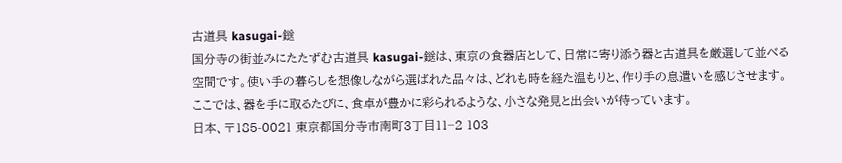古道具 kasugai-鎹
国分寺の街並みにたたずむ古道具 kasugai-鎹は、東京の食器店として、日常に寄り添う器と古道具を厳選して並べる空間です。使い手の暮らしを想像しながら選ばれた品々は、どれも時を経た温もりと、作り手の息遣いを感じさせます。ここでは、器を手に取るたびに、食卓が豊かに彩られるような、小さな発見と出会いが待っています。
日本、〒185-0021 東京都国分寺市南町3丁目11−2 103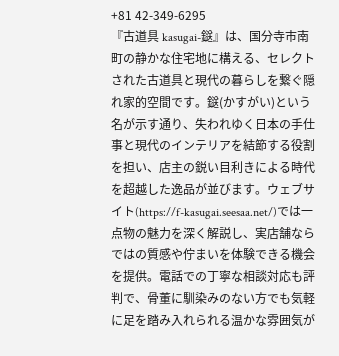+81 42-349-6295
『古道具 kasugai-鎹』は、国分寺市南町の静かな住宅地に構える、セレクトされた古道具と現代の暮らしを繋ぐ隠れ家的空間です。鎹(かすがい)という名が示す通り、失われゆく日本の手仕事と現代のインテリアを結節する役割を担い、店主の鋭い目利きによる時代を超越した逸品が並びます。ウェブサイト(https://f-kasugai.seesaa.net/)では一点物の魅力を深く解説し、実店舗ならではの質感や佇まいを体験できる機会を提供。電話での丁寧な相談対応も評判で、骨董に馴染みのない方でも気軽に足を踏み入れられる温かな雰囲気が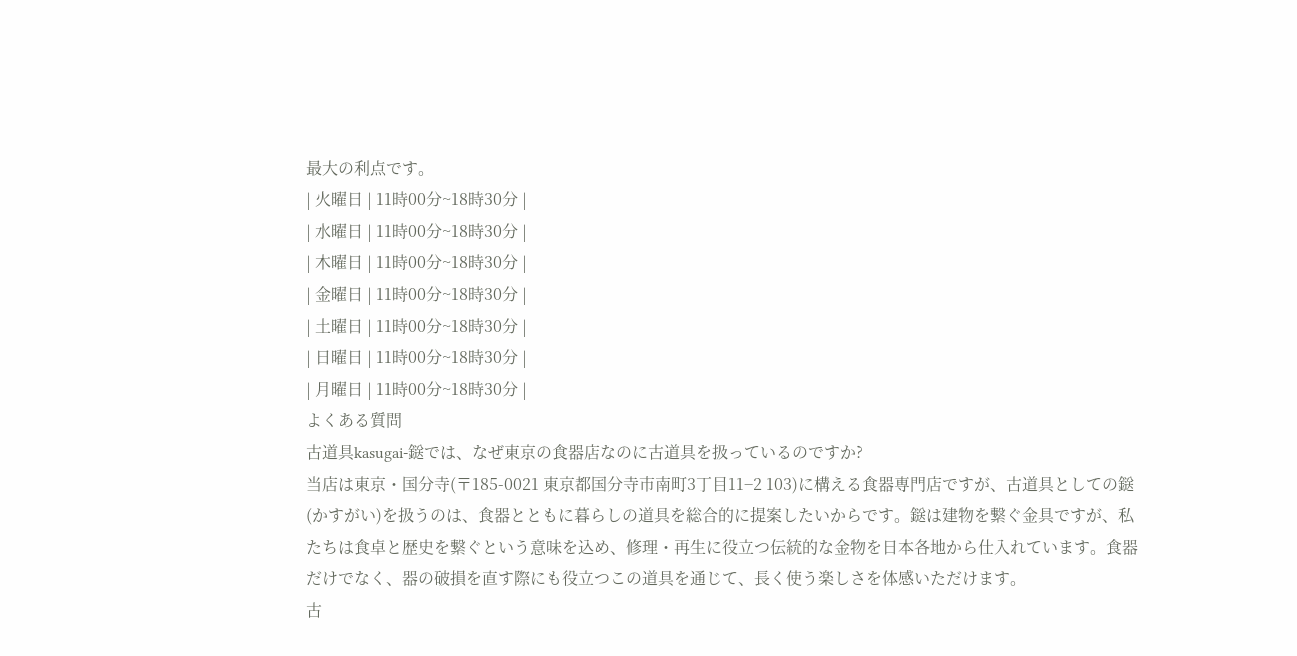最大の利点です。
| 火曜日 | 11時00分~18時30分 |
| 水曜日 | 11時00分~18時30分 |
| 木曜日 | 11時00分~18時30分 |
| 金曜日 | 11時00分~18時30分 |
| 土曜日 | 11時00分~18時30分 |
| 日曜日 | 11時00分~18時30分 |
| 月曜日 | 11時00分~18時30分 |
よくある質問
古道具kasugai-鎹では、なぜ東京の食器店なのに古道具を扱っているのですか?
当店は東京・国分寺(〒185-0021 東京都国分寺市南町3丁目11−2 103)に構える食器専門店ですが、古道具としての鎹(かすがい)を扱うのは、食器とともに暮らしの道具を総合的に提案したいからです。鎹は建物を繋ぐ金具ですが、私たちは食卓と歴史を繋ぐという意味を込め、修理・再生に役立つ伝統的な金物を日本各地から仕入れています。食器だけでなく、器の破損を直す際にも役立つこの道具を通じて、長く使う楽しさを体感いただけます。
古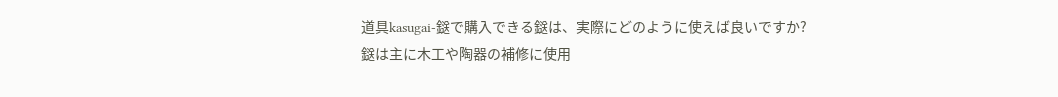道具kasugai-鎹で購入できる鎹は、実際にどのように使えば良いですか?
鎹は主に木工や陶器の補修に使用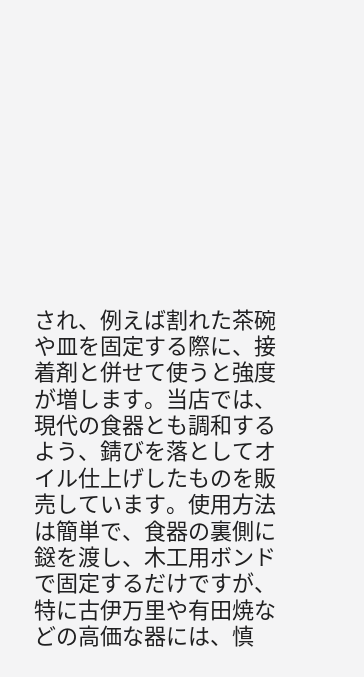され、例えば割れた茶碗や皿を固定する際に、接着剤と併せて使うと強度が増します。当店では、現代の食器とも調和するよう、錆びを落としてオイル仕上げしたものを販売しています。使用方法は簡単で、食器の裏側に鎹を渡し、木工用ボンドで固定するだけですが、特に古伊万里や有田焼などの高価な器には、慎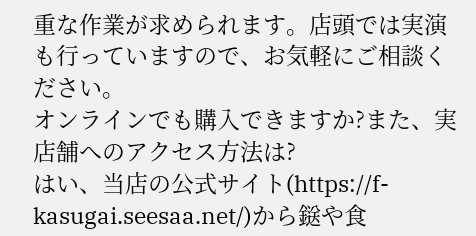重な作業が求められます。店頭では実演も行っていますので、お気軽にご相談ください。
オンラインでも購入できますか?また、実店舗へのアクセス方法は?
はい、当店の公式サイト(https://f-kasugai.seesaa.net/)から鎹や食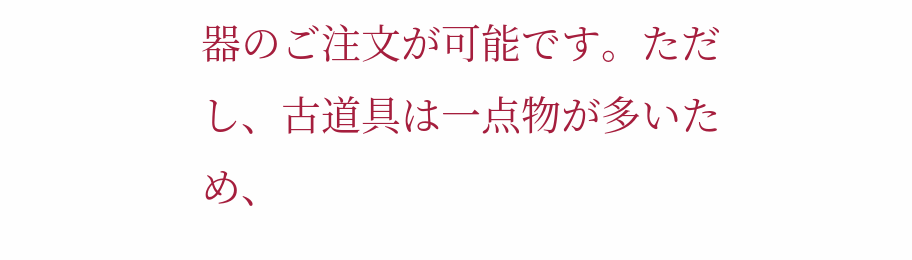器のご注文が可能です。ただし、古道具は一点物が多いため、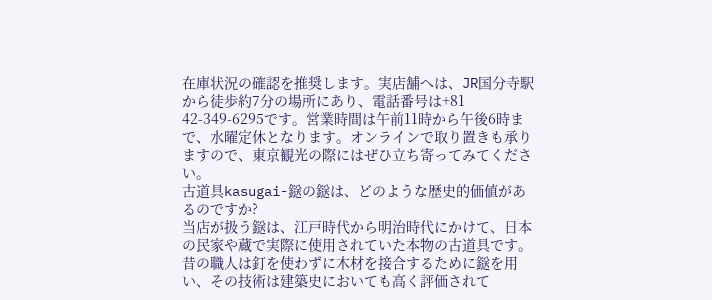在庫状況の確認を推奨します。実店舗へは、JR国分寺駅から徒歩約7分の場所にあり、電話番号は+81 42-349-6295です。営業時間は午前11時から午後6時まで、水曜定休となります。オンラインで取り置きも承りますので、東京観光の際にはぜひ立ち寄ってみてください。
古道具kasugai-鎹の鎹は、どのような歴史的価値があるのですか?
当店が扱う鎹は、江戸時代から明治時代にかけて、日本の民家や蔵で実際に使用されていた本物の古道具です。昔の職人は釘を使わずに木材を接合するために鎹を用い、その技術は建築史においても高く評価されて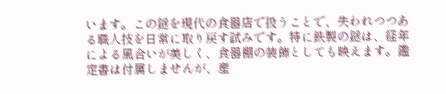います。この鎹を現代の食器店で扱うことで、失われつつある職人技を日常に取り戻す試みです。特に鉄製の鎹は、経年による風合いが美しく、食器棚の装飾としても映えます。鑑定書は付属しませんが、産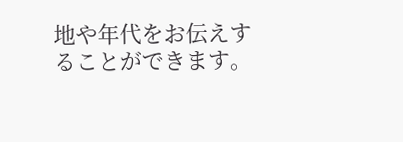地や年代をお伝えすることができます。